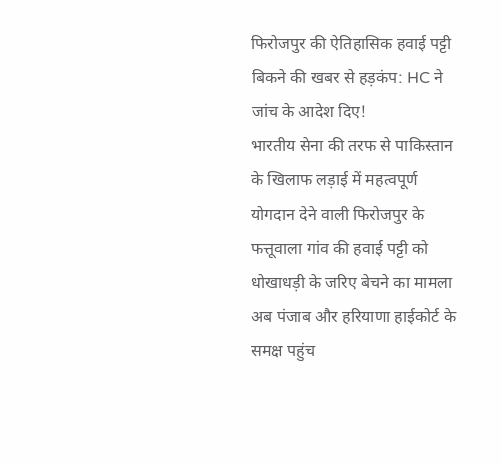फिरोजपुर की ऐतिहासिक हवाई पट्टी बिकने की खबर से हड़कंप: HC ने जांच के आदेश दिए!
भारतीय सेना की तरफ से पाकिस्तान के खिलाफ लड़ाई में महत्वपूर्ण योगदान देने वाली फिरोजपुर के फत्तूवाला गांव की हवाई पट्टी को धोखाधड़ी के जरिए बेचने का मामला अब पंजाब और हरियाणा हाईकोर्ट के समक्ष पहुंच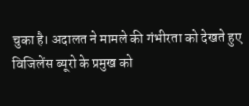चुका है। अदालत ने मामले की गंभीरता को देखते हुए विजिलेंस ब्यूरो के प्रमुख को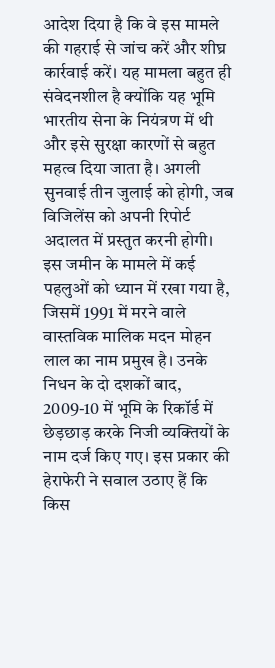आदेश दिया है कि वे इस मामले की गहराई से जांच करें और शीघ्र कार्रवाई करें। यह मामला बहुत ही संवेदनशील है क्योंकि यह भूमि भारतीय सेना के नियंत्रण में थी और इसे सुरक्षा कारणों से बहुत महत्व दिया जाता है। अगली सुनवाई तीन जुलाई को होगी, जब विजिलेंस को अपनी रिपोर्ट अदालत में प्रस्तुत करनी होगी।
इस जमीन के मामले में कई पहलुओं को ध्यान में रखा गया है, जिसमें 1991 में मरने वाले वास्तविक मालिक मदन मोहन लाल का नाम प्रमुख है। उनके निधन के दो दशकों बाद, 2009-10 में भूमि के रिकॉर्ड में छेड़छाड़ करके निजी व्यक्तियों के नाम दर्ज किए गए। इस प्रकार की हेराफेरी ने सवाल उठाए हैं कि किस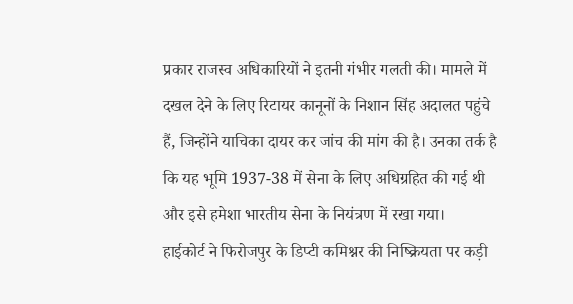प्रकार राजस्व अधिकारियों ने इतनी गंभीर गलती की। मामले में दखल देने के लिए रिटायर कानूनों के निशान सिंह अदालत पहुंचे हैं, जिन्होंने याचिका दायर कर जांच की मांग की है। उनका तर्क है कि यह भूमि 1937-38 में सेना के लिए अधिग्रहित की गई थी और इसे हमेशा भारतीय सेना के नियंत्रण में रखा गया।
हाईकोर्ट ने फिरोजपुर के डिप्टी कमिश्नर की निष्क्रियता पर कड़ी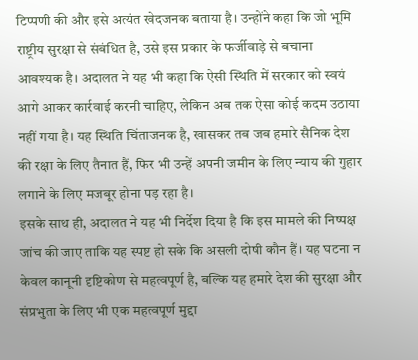टिप्पणी की और इसे अत्यंत खेदजनक बताया है। उन्होंने कहा कि जो भूमि राष्ट्रीय सुरक्षा से संबंधित है, उसे इस प्रकार के फर्जीवाड़े से बचाना आवश्यक है। अदालत ने यह भी कहा कि ऐसी स्थिति में सरकार को स्वयं आगे आकर कार्रवाई करनी चाहिए, लेकिन अब तक ऐसा कोई कदम उठाया नहीं गया है। यह स्थिति चिंताजनक है, खासकर तब जब हमारे सैनिक देश की रक्षा के लिए तैनात हैं, फिर भी उन्हें अपनी जमीन के लिए न्याय की गुहार लगाने के लिए मजबूर होना पड़ रहा है।
इसके साथ ही, अदालत ने यह भी निर्देश दिया है कि इस मामले की निष्पक्ष जांच की जाए ताकि यह स्पष्ट हो सके कि असली दोषी कौन हैं। यह घटना न केवल कानूनी दृष्टिकोण से महत्वपूर्ण है, बल्कि यह हमारे देश की सुरक्षा और संप्रभुता के लिए भी एक महत्वपूर्ण मुद्दा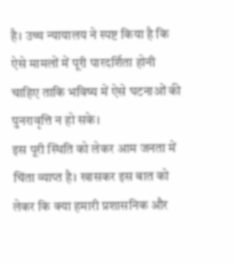है। उच्च न्यायालय ने स्पष्ट किया है कि ऐसे मामलों में पूरी पारदर्शिता होनी चाहिए ताकि भविष्य में ऐसे घटनाओं की पुनरावृत्ति न हो सके।
इस पूरी स्थिति को लेकर आम जनता में चिंता व्याप्त है। खासकर इस बात को लेकर कि क्या हमारी प्रशासनिक और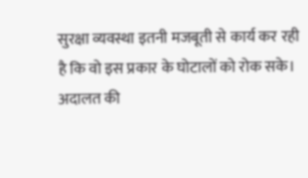सुरक्षा व्यवस्था इतनी मजबूती से कार्य कर रही है कि वो इस प्रकार के घोटालों को रोक सके। अदालत की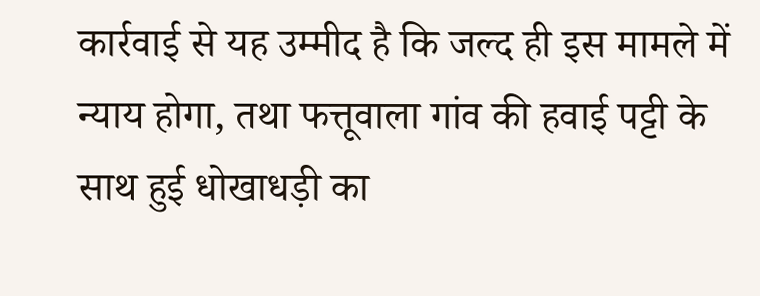कार्रवाई से यह उम्मीद है कि जल्द ही इस मामले में न्याय होगा, तथा फत्तूवाला गांव की हवाई पट्टी के साथ हुई धोखाधड़ी का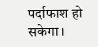पर्दाफाश हो सकेगा।